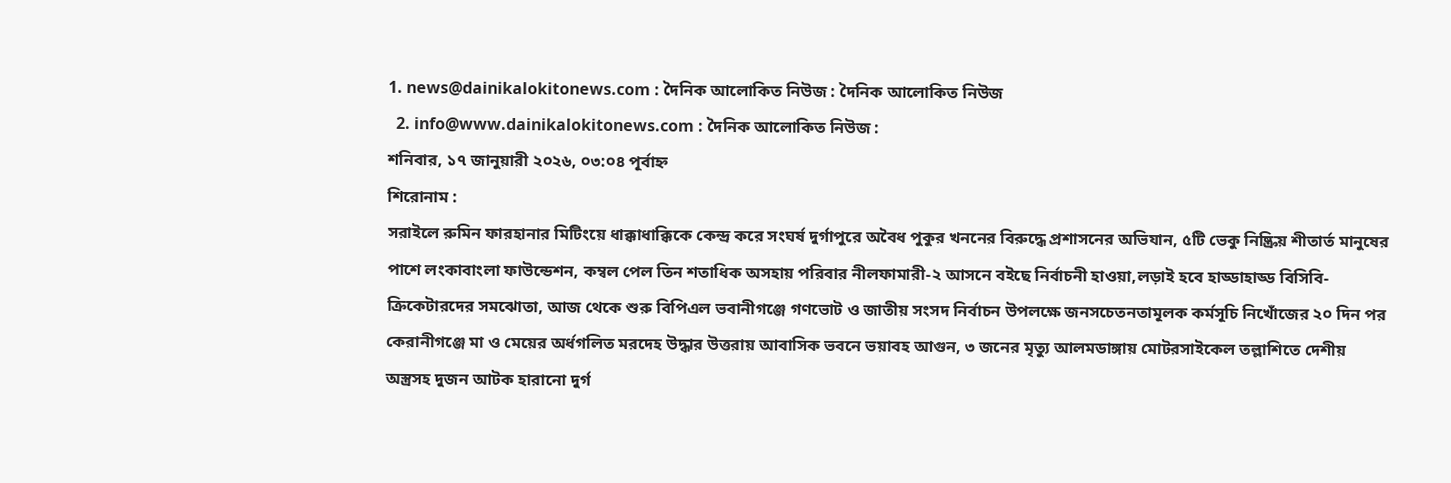1. news@dainikalokitonews.com : দৈনিক আলোকিত নিউজ : দৈনিক আলোকিত নিউজ
  2. info@www.dainikalokitonews.com : দৈনিক আলোকিত নিউজ :
শনিবার, ১৭ জানুয়ারী ২০২৬, ০৩:০৪ পূর্বাহ্ন
শিরোনাম :
সরাইলে রুমিন ফারহানার মিটিংয়ে ধাক্কাধাক্কিকে কেন্দ্র করে সংঘর্ষ দুর্গাপুরে অবৈধ পুকুর খননের বিরুদ্ধে প্রশাসনের অভিযান, ৫টি ভেকু নিষ্ক্রিয় শীতার্ত মানুষের পাশে লংকাবাংলা ফাউন্ডেশন, কম্বল পেল তিন শতাধিক অসহায় পরিবার নীলফামারী-২ আসনে বইছে নির্বাচনী হাওয়া,লড়াই হবে হাড্ডাহাড্ড বিসিবি-ক্রিকেটারদের সমঝোতা, আজ থেকে শুরু বিপিএল ভবানীগঞ্জে গণভোট ও জাতীয় সংসদ নির্বাচন উপলক্ষে জনসচেতনতামূলক কর্মসূচি নিখোঁজের ২০ দিন পর কেরানীগঞ্জে মা ও মেয়ের অর্ধগলিত মরদেহ উদ্ধার উত্তরায় আবাসিক ভবনে ভয়াবহ আগুন, ৩ জনের মৃত্যু আলমডাঙ্গায় মোটরসাইকেল তল্লাশিতে দেশীয় অস্ত্রসহ দুজন আটক হারানো দুর্গ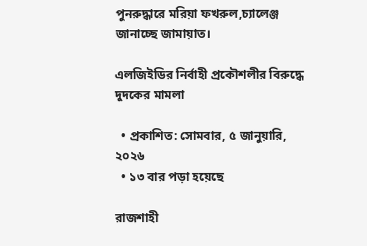পুনরুদ্ধারে মরিয়া ফখরুল,চ্যালেঞ্জ জানাচ্ছে জামায়াত।

এলজিইডির নির্বাহী প্রকৌশলীর বিরুদ্ধে দুদকের মামলা

  • প্রকাশিত: সোমবার, ৫ জানুয়ারি, ২০২৬
  • ১৩ বার পড়া হয়েছে

রাজশাহী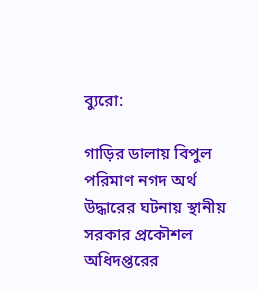ব্যুরো:

গাড়ির ডালায় বিপুল পরিমাণ নগদ অর্থ উদ্ধারের ঘটনায় স্থানীয় সরকার প্রকৌশল অধিদপ্তরের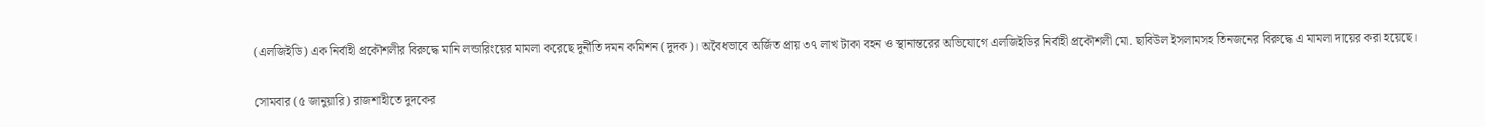(এলজিইডি) এক নির্বাহী প্রকৌশলীর বিরুদ্ধে মানি লন্ডারিংয়ের মামলা করেছে দুর্নীতি দমন কমিশন (দুদক)। অবৈধভাবে অর্জিত প্রায় ৩৭ লাখ টাকা বহন ও স্থানান্তরের অভিযোগে এলজিইডির নির্বাহী প্রকৌশলী মো. ছাবিউল ইসলামসহ তিনজনের বিরুদ্ধে এ মামলা দায়ের করা হয়েছে।

সোমবার (৫ জানুয়ারি) রাজশাহীতে দুদকের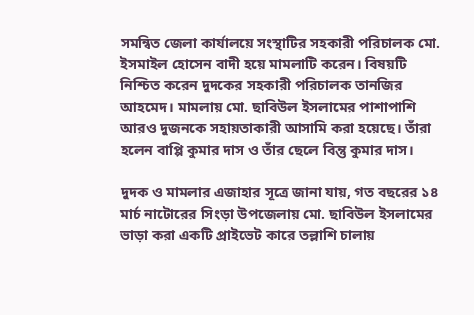সমন্বিত জেলা কার্যালয়ে সংস্থাটির সহকারী পরিচালক মো. ইসমাইল হোসেন বাদী হয়ে মামলাটি করেন। বিষয়টি নিশ্চিত করেন দুদকের সহকারী পরিচালক তানজির আহমেদ। মামলায় মো. ছাবিউল ইসলামের পাশাপাশি আরও দুজনকে সহায়তাকারী আসামি করা হয়েছে। তাঁরা হলেন বাপ্পি কুমার দাস ও তাঁর ছেলে বিন্তু কুমার দাস।

দুদক ও মামলার এজাহার সূত্রে জানা যায়, গত বছরের ১৪ মার্চ নাটোরের সিংড়া উপজেলায় মো. ছাবিউল ইসলামের ভাড়া করা একটি প্রাইভেট কারে তল্লাশি চালায়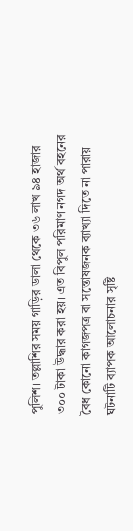পুলিশ। তল্লাশির সময় গাড়ির ডালা থেকে ৩৬ লাখ ৯৪ হাজার ৩০০ টাকা উদ্ধার করা হয়। এত বিপুল পরিমাণ নগদ অর্থ বহনের বৈধ কোনো কাগজপত্র বা সন্তোষজনক ব্যাখ্যা দিতে না পারায় ঘটনাটি ব্যাপক আলোচনার সৃষ্টি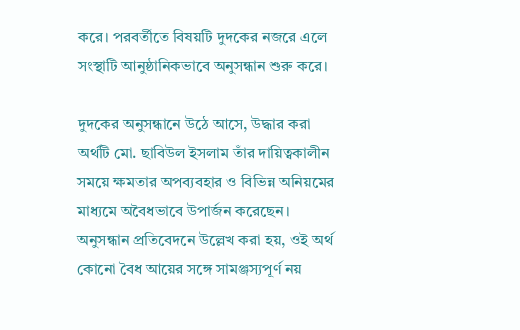করে। পরবর্তীতে বিষয়টি দুদকের নজরে এলে সংস্থাটি আনুষ্ঠানিকভাবে অনুসন্ধান শুরু করে।

দুদকের অনুসন্ধানে উঠে আসে, উদ্ধার করা অর্থটি মো. ছাবিউল ইসলাম তাঁর দায়িত্বকালীন সময়ে ক্ষমতার অপব্যবহার ও বিভিন্ন অনিয়মের মাধ্যমে অবৈধভাবে উপার্জন করেছেন। অনুসন্ধান প্রতিবেদনে উল্লেখ করা হয়, ওই অর্থ কোনো বৈধ আয়ের সঙ্গে সামঞ্জস্যপূর্ণ নয়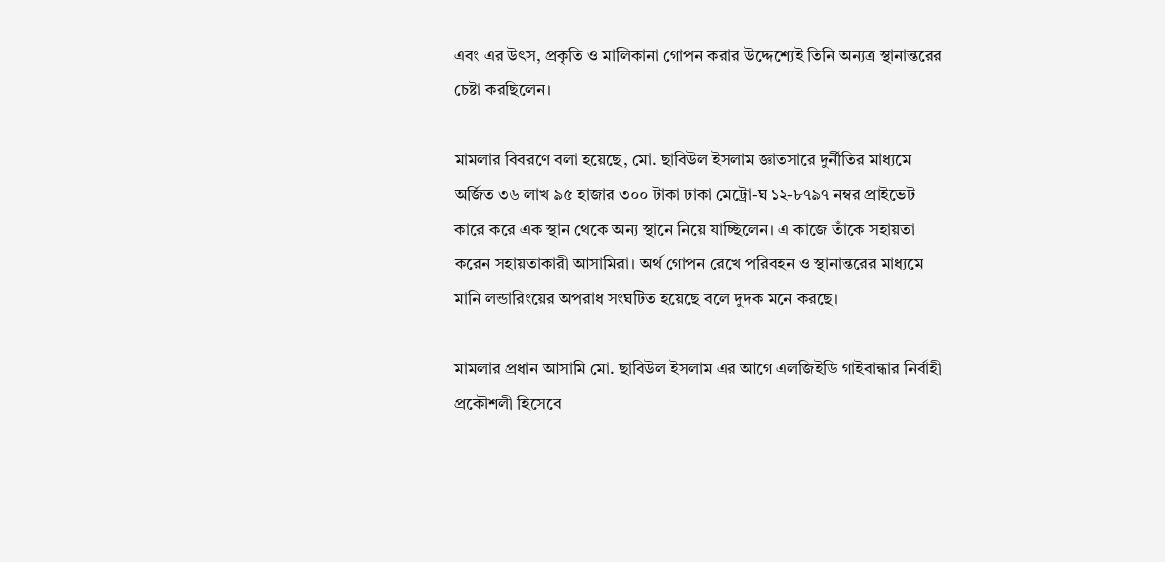এবং এর উৎস, প্রকৃতি ও মালিকানা গোপন করার উদ্দেশ্যেই তিনি অন্যত্র স্থানান্তরের চেষ্টা করছিলেন।

মামলার বিবরণে বলা হয়েছে, মো. ছাবিউল ইসলাম জ্ঞাতসারে দুর্নীতির মাধ্যমে অর্জিত ৩৬ লাখ ৯৫ হাজার ৩০০ টাকা ঢাকা মেট্রো-ঘ ১২-৮৭৯৭ নম্বর প্রাইভেট কারে করে এক স্থান থেকে অন্য স্থানে নিয়ে যাচ্ছিলেন। এ কাজে তাঁকে সহায়তা করেন সহায়তাকারী আসামিরা। অর্থ গোপন রেখে পরিবহন ও স্থানান্তরের মাধ্যমে মানি লন্ডারিংয়ের অপরাধ সংঘটিত হয়েছে বলে দুদক মনে করছে।

মামলার প্রধান আসামি মো. ছাবিউল ইসলাম এর আগে এলজিইডি গাইবান্ধার নির্বাহী প্রকৌশলী হিসেবে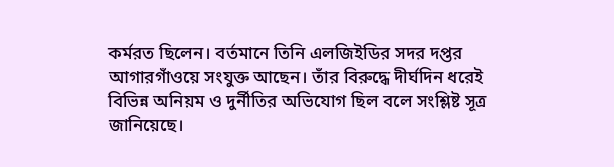কর্মরত ছিলেন। বর্তমানে তিনি এলজিইডির সদর দপ্তর আগারগাঁওয়ে সংযুক্ত আছেন। তাঁর বিরুদ্ধে দীর্ঘদিন ধরেই বিভিন্ন অনিয়ম ও দুর্নীতির অভিযোগ ছিল বলে সংশ্লিষ্ট সূত্র জানিয়েছে।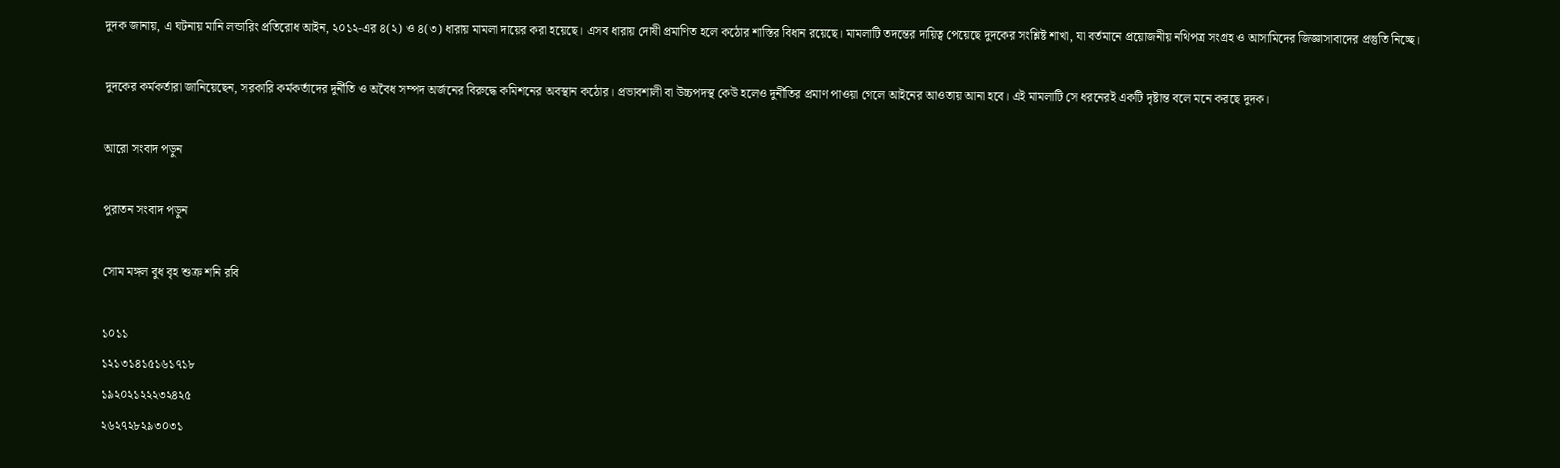দুদক জানায়, এ ঘটনায় মানি লন্ডারিং প্রতিরোধ আইন, ২০১২-এর ৪(২) ও ৪(৩) ধারায় মামলা দায়ের করা হয়েছে। এসব ধারায় দোষী প্রমাণিত হলে কঠোর শাস্তির বিধান রয়েছে। মামলাটি তদন্তের দায়িত্ব পেয়েছে দুদকের সংশ্লিষ্ট শাখা, যা বর্তমানে প্রয়োজনীয় নথিপত্র সংগ্রহ ও আসামিদের জিজ্ঞাসাবাদের প্রস্তুতি নিচ্ছে।

দুদকের কর্মকর্তারা জানিয়েছেন, সরকারি কর্মকর্তাদের দুর্নীতি ও অবৈধ সম্পদ অর্জনের বিরুদ্ধে কমিশনের অবস্থান কঠোর। প্রভাবশালী বা উচ্চপদস্থ কেউ হলেও দুর্নীতির প্রমাণ পাওয়া গেলে আইনের আওতায় আনা হবে। এই মামলাটি সে ধরনেরই একটি দৃষ্টান্ত বলে মনে করছে দুদক।

আরো সংবাদ পড়ুন

পুরাতন সংবাদ পড়ুন

সোম মঙ্গল বুধ বৃহ শুক্র শনি রবি

১০১১
১২১৩১৪১৫১৬১৭১৮
১৯২০২১২২২৩২৪২৫
২৬২৭২৮২৯৩০৩১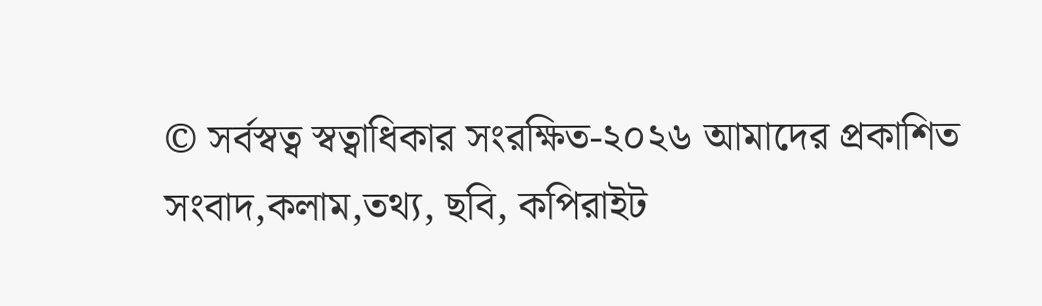© সর্বস্বত্ব স্বত্বাধিকার সংরক্ষিত-২০২৬ আমাদের প্রকাশিত সংবাদ,কলাম,তথ্য, ছবি, কপিরাইট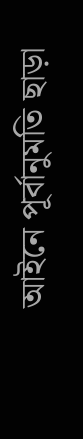আইনে পূর্বানুমতি ছাড়া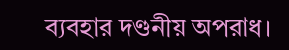ব্যবহার দণ্ডনীয় অপরাধ।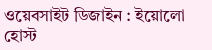ওয়েবসাইট ডিজাইন : ইয়োলো হোস্ট